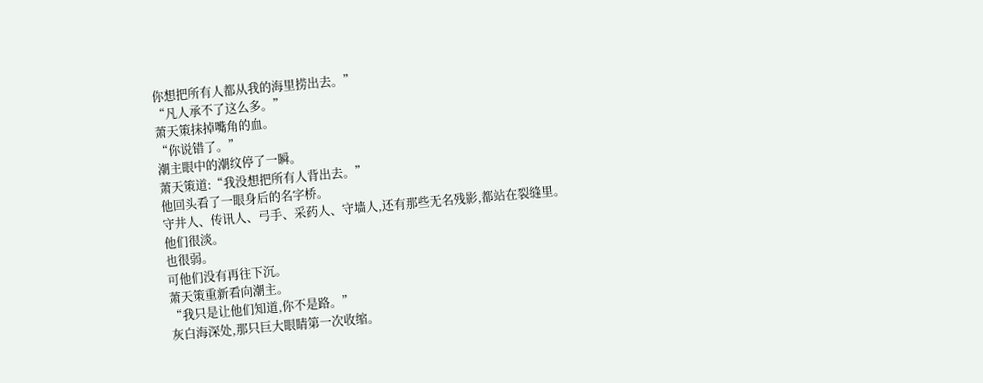你想把所有人都从我的海里捞出去。”
“凡人承不了这么多。”
萧天策抹掉嘴角的血。
“你说错了。”
潮主眼中的潮纹停了一瞬。
萧天策道:“我没想把所有人背出去。”
他回头看了一眼身后的名字桥。
守井人、传讯人、弓手、采药人、守墙人,还有那些无名残影,都站在裂缝里。
他们很淡。
也很弱。
可他们没有再往下沉。
萧天策重新看向潮主。
“我只是让他们知道,你不是路。”
灰白海深处,那只巨大眼睛第一次收缩。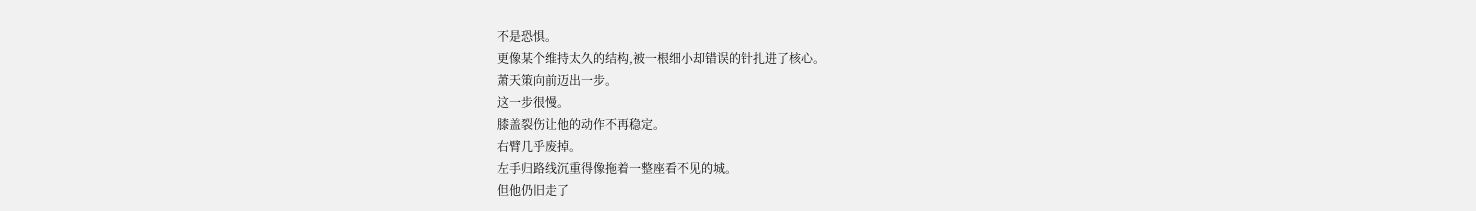不是恐惧。
更像某个维持太久的结构,被一根细小却错误的针扎进了核心。
萧天策向前迈出一步。
这一步很慢。
膝盖裂伤让他的动作不再稳定。
右臂几乎废掉。
左手归路线沉重得像拖着一整座看不见的城。
但他仍旧走了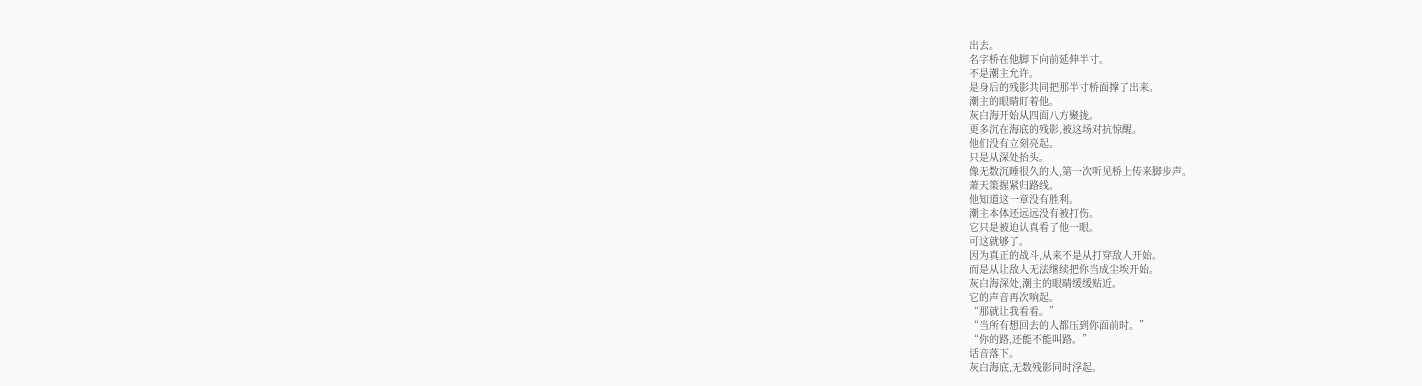出去。
名字桥在他脚下向前延伸半寸。
不是潮主允许。
是身后的残影共同把那半寸桥面撑了出来。
潮主的眼睛盯着他。
灰白海开始从四面八方聚拢。
更多沉在海底的残影,被这场对抗惊醒。
他们没有立刻亮起。
只是从深处抬头。
像无数沉睡很久的人,第一次听见桥上传来脚步声。
萧天策握紧归路线。
他知道这一章没有胜利。
潮主本体还远远没有被打伤。
它只是被迫认真看了他一眼。
可这就够了。
因为真正的战斗,从来不是从打穿敌人开始。
而是从让敌人无法继续把你当成尘埃开始。
灰白海深处,潮主的眼睛缓缓贴近。
它的声音再次响起。
“那就让我看看。”
“当所有想回去的人都压到你面前时。”
“你的路,还能不能叫路。”
话音落下。
灰白海底,无数残影同时浮起。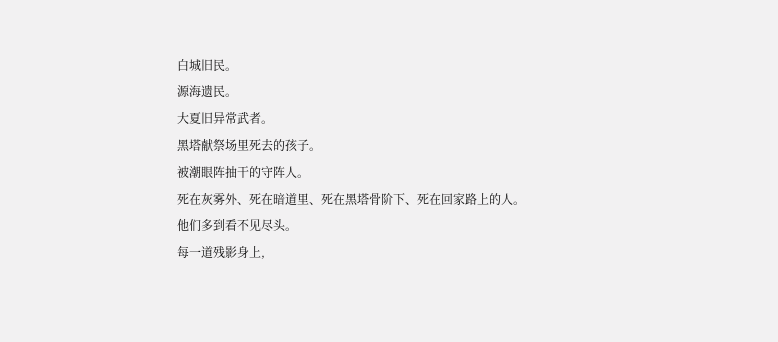白城旧民。
源海遗民。
大夏旧异常武者。
黑塔献祭场里死去的孩子。
被潮眼阵抽干的守阵人。
死在灰雾外、死在暗道里、死在黑塔骨阶下、死在回家路上的人。
他们多到看不见尽头。
每一道残影身上,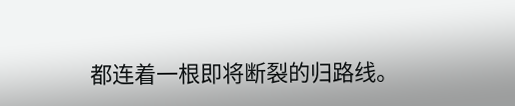都连着一根即将断裂的归路线。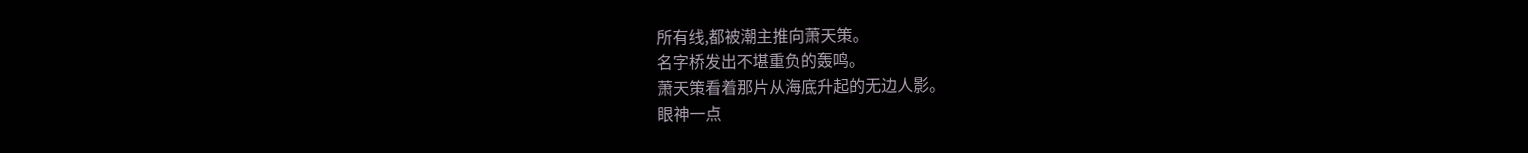所有线,都被潮主推向萧天策。
名字桥发出不堪重负的轰鸣。
萧天策看着那片从海底升起的无边人影。
眼神一点